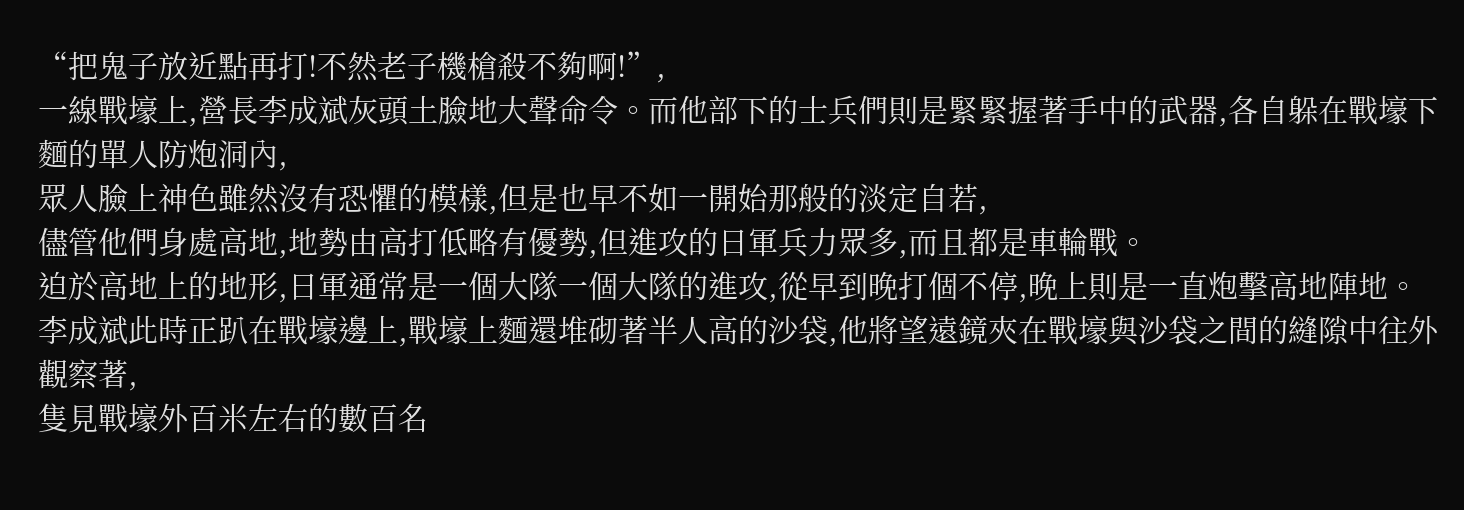“把鬼子放近點再打!不然老子機槍殺不夠啊!”,
一線戰壕上,營長李成斌灰頭土臉地大聲命令。而他部下的士兵們則是緊緊握著手中的武器,各自躲在戰壕下麵的單人防炮洞內,
眾人臉上神色雖然沒有恐懼的模樣,但是也早不如一開始那般的淡定自若,
儘管他們身處高地,地勢由高打低略有優勢,但進攻的日軍兵力眾多,而且都是車輪戰。
迫於高地上的地形,日軍通常是一個大隊一個大隊的進攻,從早到晚打個不停,晚上則是一直炮擊高地陣地。
李成斌此時正趴在戰壕邊上,戰壕上麵還堆砌著半人高的沙袋,他將望遠鏡夾在戰壕與沙袋之間的縫隙中往外觀察著,
隻見戰壕外百米左右的數百名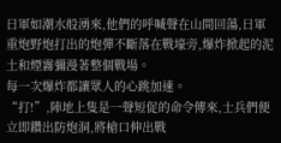日軍如潮水般湧來,他們的呼喊聲在山間回蕩,日軍重炮野炮打出的炮彈不斷落在戰壕旁,爆炸掀起的泥土和煙霧彌漫著整個戰場。
每一次爆炸都讓眾人的心跳加速。
“打!”,陣地上隻是一聲短促的命令傳來,士兵們便立即鑽出防炮洞,將槍口伸出戰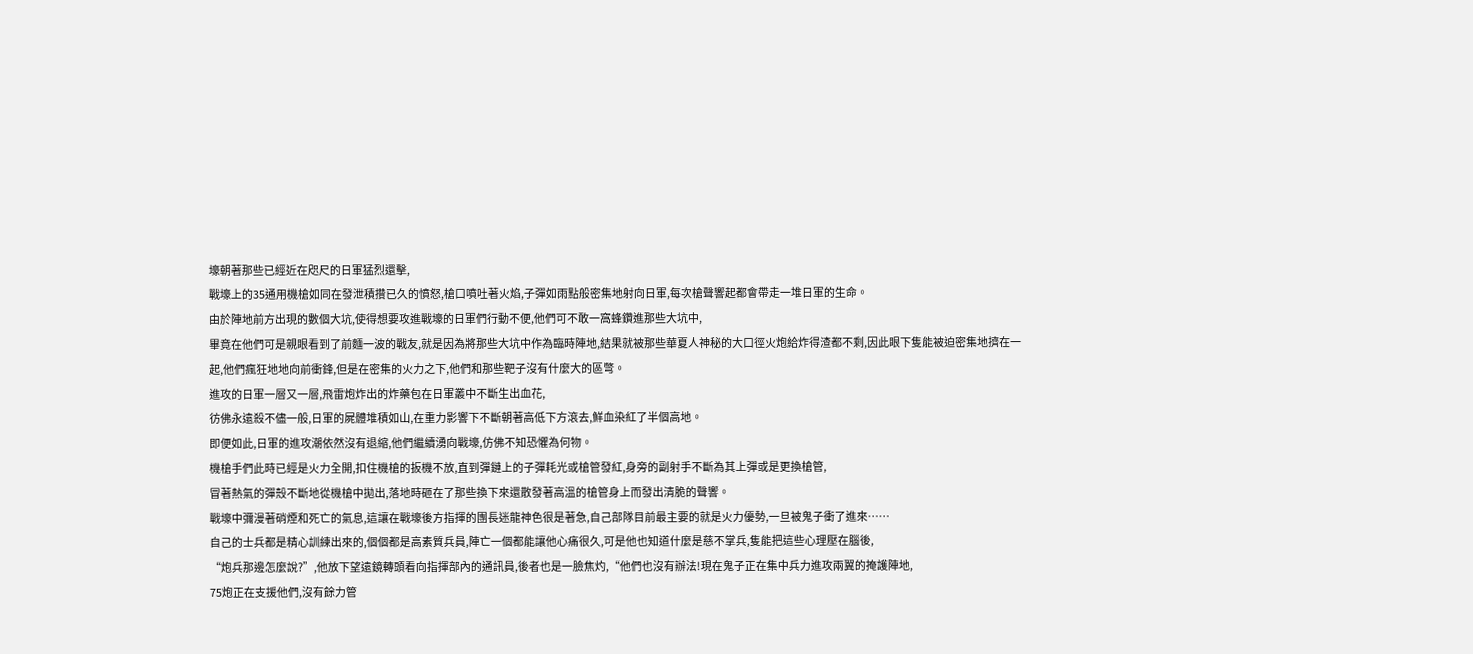壕朝著那些已經近在咫尺的日軍猛烈還擊,
戰壕上的35通用機槍如同在發泄積攢已久的憤怒,槍口噴吐著火焰,子彈如雨點般密集地射向日軍,每次槍聲響起都會帶走一堆日軍的生命。
由於陣地前方出現的數個大坑,使得想要攻進戰壕的日軍們行動不便,他們可不敢一窩蜂鑽進那些大坑中,
畢竟在他們可是親眼看到了前麵一波的戰友,就是因為將那些大坑中作為臨時陣地,結果就被那些華夏人神秘的大口徑火炮給炸得渣都不剩,因此眼下隻能被迫密集地擠在一起,他們瘋狂地地向前衝鋒,但是在密集的火力之下,他們和那些靶子沒有什麼大的區彆。
進攻的日軍一層又一層,飛雷炮炸出的炸藥包在日軍叢中不斷生出血花,
彷佛永遠殺不儘一般,日軍的屍體堆積如山,在重力影響下不斷朝著高低下方滾去,鮮血染紅了半個高地。
即便如此,日軍的進攻潮依然沒有退縮,他們繼續湧向戰壕,仿佛不知恐懼為何物。
機槍手們此時已經是火力全開,扣住機槍的扳機不放,直到彈鏈上的子彈耗光或槍管發紅,身旁的副射手不斷為其上彈或是更換槍管,
冒著熱氣的彈殼不斷地從機槍中拋出,落地時砸在了那些換下來還散發著高溫的槍管身上而發出清脆的聲響。
戰壕中彌漫著硝煙和死亡的氣息,這讓在戰壕後方指揮的團長迷龍神色很是著急,自己部隊目前最主要的就是火力優勢,一旦被鬼子衝了進來……
自己的士兵都是精心訓練出來的,個個都是高素質兵員,陣亡一個都能讓他心痛很久,可是他也知道什麼是慈不掌兵,隻能把這些心理壓在腦後,
“炮兵那邊怎麼說?”,他放下望遠鏡轉頭看向指揮部內的通訊員,後者也是一臉焦灼,“他們也沒有辦法!現在鬼子正在集中兵力進攻兩翼的掩護陣地,
75炮正在支援他們,沒有餘力管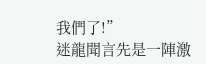我們了!”
迷龍聞言先是一陣激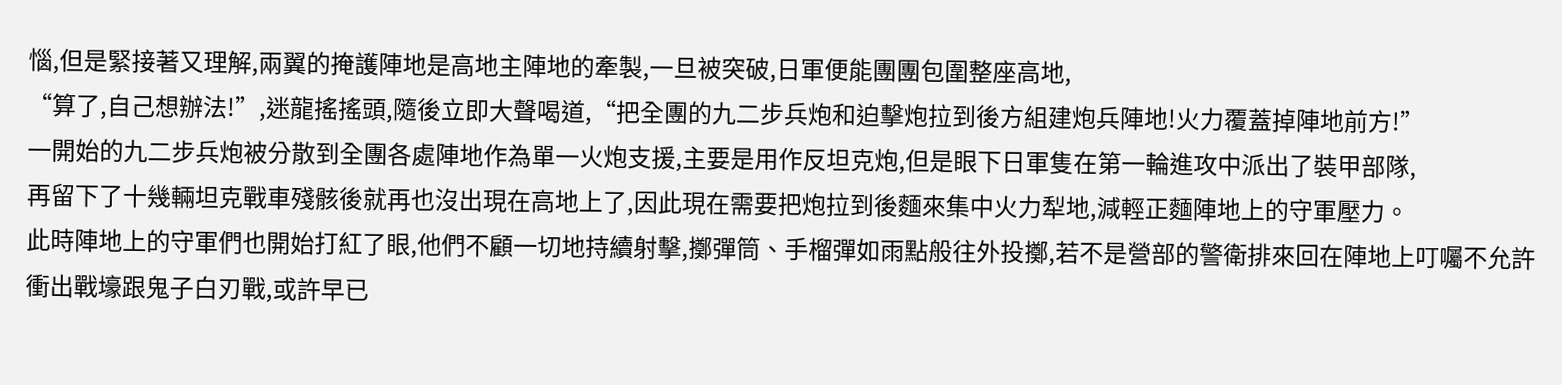惱,但是緊接著又理解,兩翼的掩護陣地是高地主陣地的牽製,一旦被突破,日軍便能團團包圍整座高地,
“算了,自己想辦法!”,迷龍搖搖頭,隨後立即大聲喝道,“把全團的九二步兵炮和迫擊炮拉到後方組建炮兵陣地!火力覆蓋掉陣地前方!”
一開始的九二步兵炮被分散到全團各處陣地作為單一火炮支援,主要是用作反坦克炮,但是眼下日軍隻在第一輪進攻中派出了裝甲部隊,
再留下了十幾輛坦克戰車殘骸後就再也沒出現在高地上了,因此現在需要把炮拉到後麵來集中火力犁地,減輕正麵陣地上的守軍壓力。
此時陣地上的守軍們也開始打紅了眼,他們不顧一切地持續射擊,擲彈筒、手榴彈如雨點般往外投擲,若不是營部的警衛排來回在陣地上叮囑不允許衝出戰壕跟鬼子白刃戰,或許早已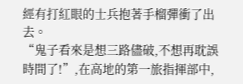經有打紅眼的士兵抱著手榴彈衝了出去。
“鬼子看來是想三路儘破,不想再耽誤時間了!”,在高地的第一旅指揮部中,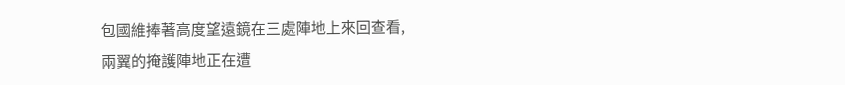包國維捧著高度望遠鏡在三處陣地上來回查看,
兩翼的掩護陣地正在遭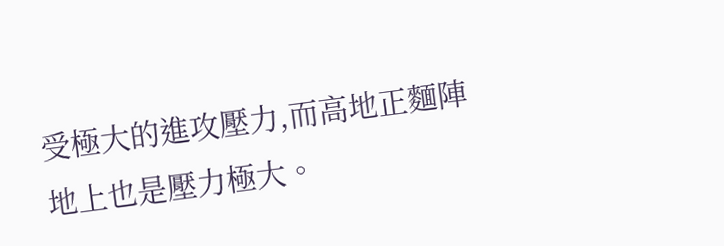受極大的進攻壓力,而高地正麵陣地上也是壓力極大。